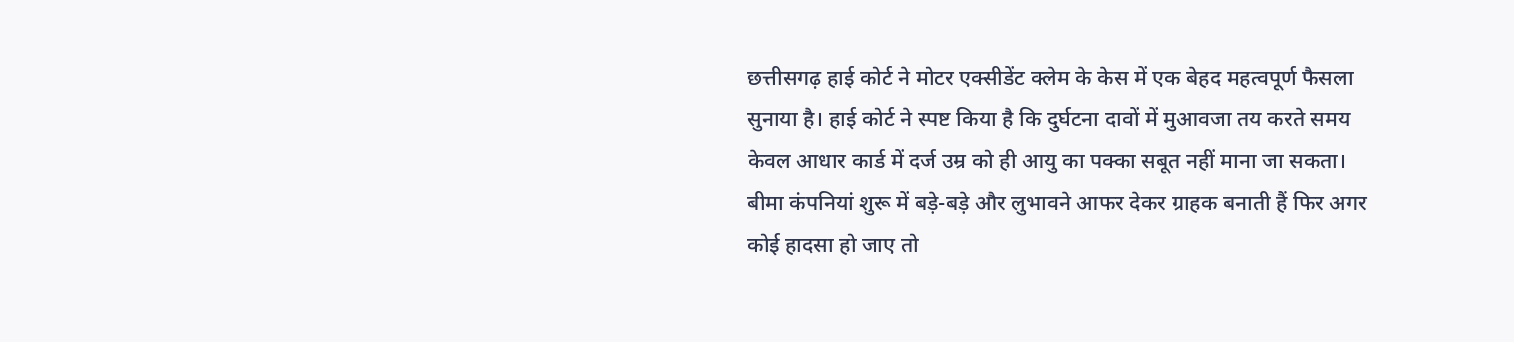छत्तीसगढ़ हाई कोर्ट ने मोटर एक्सीडेंट क्लेम के केस में एक बेहद महत्वपूर्ण फैसला सुनाया है। हाई कोर्ट ने स्पष्ट किया है कि दुर्घटना दावों में मुआवजा तय करते समय केवल आधार कार्ड में दर्ज उम्र को ही आयु का पक्का सबूत नहीं माना जा सकता।
बीमा कंपनियां शुरू में बड़े-बड़े और लुभावने आफर देकर ग्राहक बनाती हैं फिर अगर कोई हादसा हो जाए तो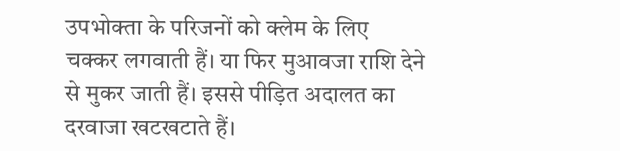उपभोक्ता के परिजनों को क्लेम के लिए चक्कर लगवाती हैं। या फिर मुआवजा राशि देने से मुकर जाती हैं। इससे पीड़ित अदालत का दरवाजा खटखटाते हैं।